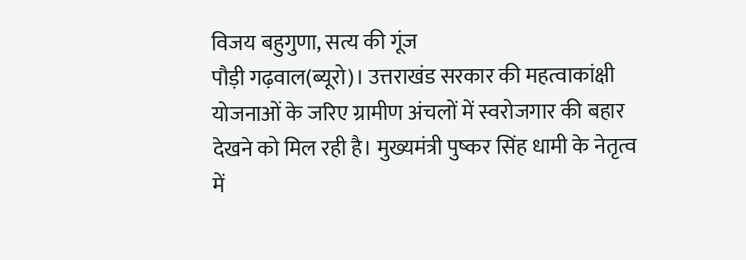विजय बहुगुणा, सत्य की गूंज
पौड़ी गढ़वाल(ब्यूरो)। उत्तराखंड सरकार की महत्वाकांक्षी योजनाओं के जरिए ग्रामीण अंचलों में स्वरोजगार की बहार देखने को मिल रही है। मुख्यमंत्री पुष्कर सिंह धामी के नेतृत्व में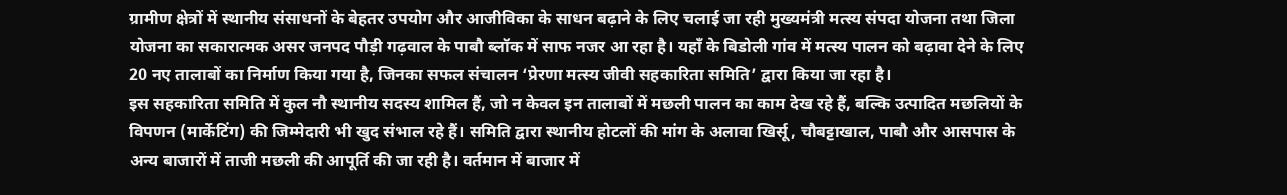ग्रामीण क्षेत्रों में स्थानीय संसाधनों के बेहतर उपयोग और आजीविका के साधन बढ़ाने के लिए चलाई जा रही मुख्यमंत्री मत्स्य संपदा योजना तथा जिला योजना का सकारात्मक असर जनपद पौड़ी गढ़वाल के पाबौ ब्लॉक में साफ नजर आ रहा है। यहाँ के बिडोली गांव में मत्स्य पालन को बढ़ावा देने के लिए 20 नए तालाबों का निर्माण किया गया है, जिनका सफल संचालन ‘प्रेरणा मत्स्य जीवी सहकारिता समिति’ द्वारा किया जा रहा है।
इस सहकारिता समिति में कुल नौ स्थानीय सदस्य शामिल हैं, जो न केवल इन तालाबों में मछली पालन का काम देख रहे हैं, बल्कि उत्पादित मछलियों के विपणन (मार्केटिंग) की जिम्मेदारी भी खुद संभाल रहे हैं। समिति द्वारा स्थानीय होटलों की मांग के अलावा खिर्सू, चौबट्टाखाल, पाबौ और आसपास के अन्य बाजारों में ताजी मछली की आपूर्ति की जा रही है। वर्तमान में बाजार में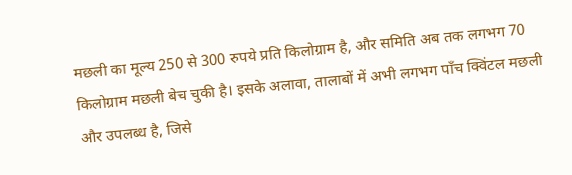मछली का मूल्य 250 से 300 रुपये प्रति किलोग्राम है, और समिति अब तक लगभग 70 किलोग्राम मछली बेच चुकी है। इसके अलावा, तालाबों में अभी लगभग पाँच क्विंटल मछली और उपलब्ध है, जिसे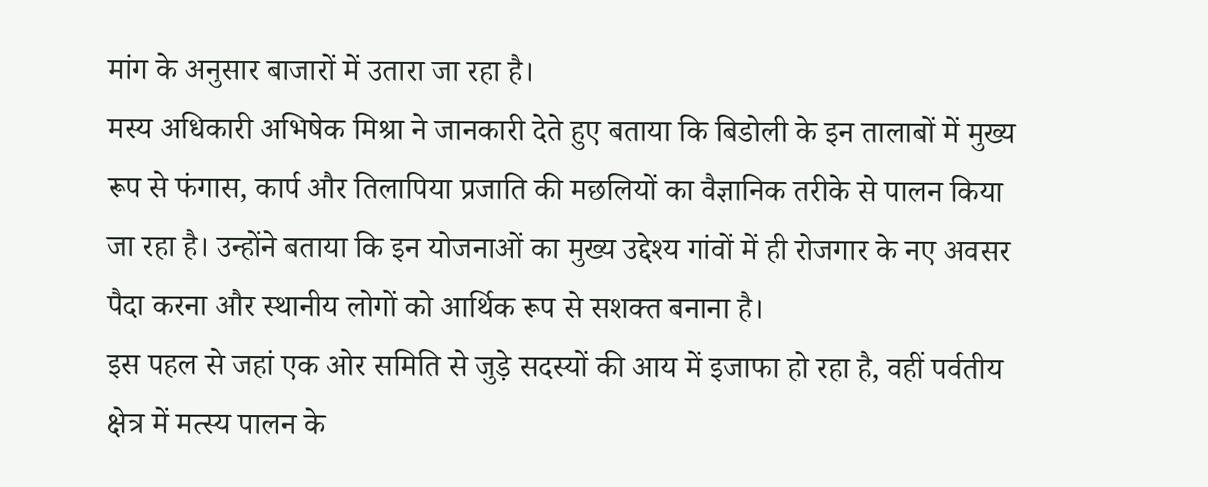मांग के अनुसार बाजारों में उतारा जा रहा है।
मस्य अधिकारी अभिषेक मिश्रा ने जानकारी देते हुए बताया कि बिडोली के इन तालाबों में मुख्य रूप से फंगास, कार्प और तिलापिया प्रजाति की मछलियों का वैज्ञानिक तरीके से पालन किया जा रहा है। उन्होंने बताया कि इन योजनाओं का मुख्य उद्देश्य गांवों में ही रोजगार के नए अवसर पैदा करना और स्थानीय लोगों को आर्थिक रूप से सशक्त बनाना है।
इस पहल से जहां एक ओर समिति से जुड़े सदस्यों की आय में इजाफा हो रहा है, वहीं पर्वतीय क्षेत्र में मत्स्य पालन के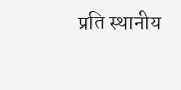प्रति स्थानीय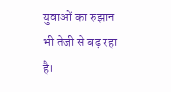युवाओं का रुझान भी तेजी से बढ़ रहा है।